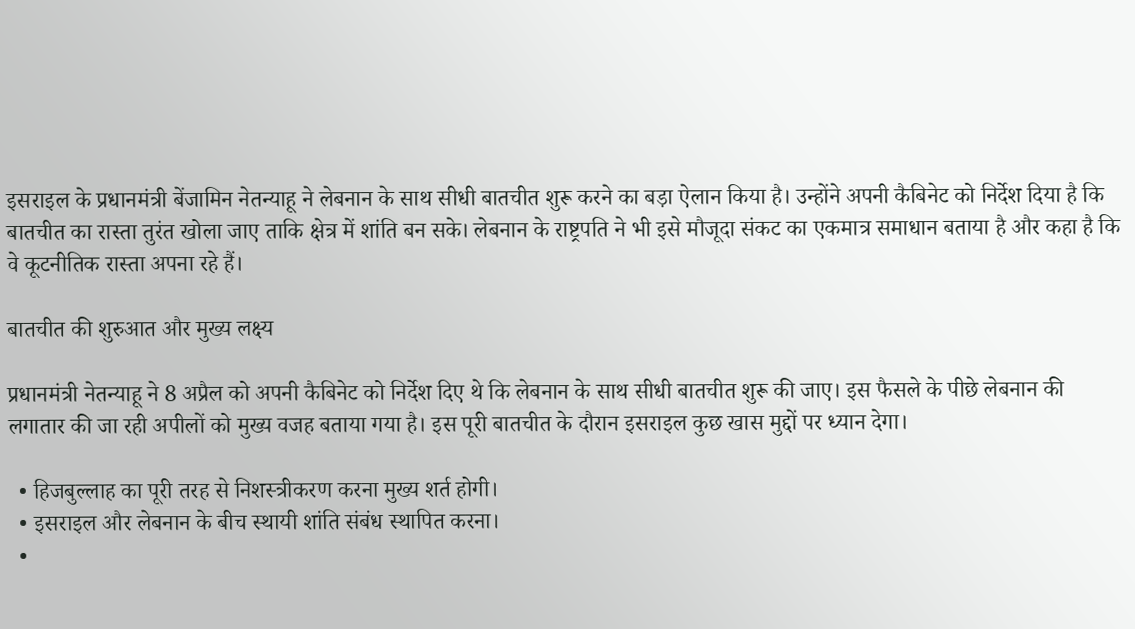इसराइल के प्रधानमंत्री बेंजामिन नेतन्याहू ने लेबनान के साथ सीधी बातचीत शुरू करने का बड़ा ऐलान किया है। उन्होंने अपनी कैबिनेट को निर्देश दिया है कि बातचीत का रास्ता तुरंत खोला जाए ताकि क्षेत्र में शांति बन सके। लेबनान के राष्ट्रपति ने भी इसे मौजूदा संकट का एकमात्र समाधान बताया है और कहा है कि वे कूटनीतिक रास्ता अपना रहे हैं।

बातचीत की शुरुआत और मुख्य लक्ष्य

प्रधानमंत्री नेतन्याहू ने 8 अप्रैल को अपनी कैबिनेट को निर्देश दिए थे कि लेबनान के साथ सीधी बातचीत शुरू की जाए। इस फैसले के पीछे लेबनान की लगातार की जा रही अपीलों को मुख्य वजह बताया गया है। इस पूरी बातचीत के दौरान इसराइल कुछ खास मुद्दों पर ध्यान देगा।

  • हिजबुल्लाह का पूरी तरह से निशस्त्रीकरण करना मुख्य शर्त होगी।
  • इसराइल और लेबनान के बीच स्थायी शांति संबंध स्थापित करना।
  •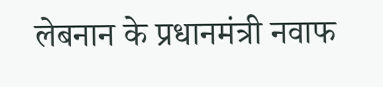लेबनान के प्रधानमंत्री नवाफ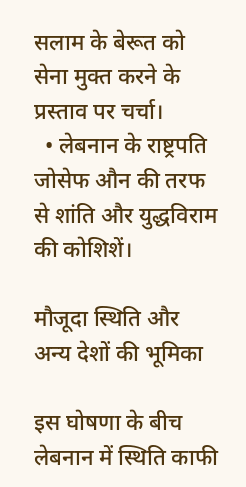सलाम के बेरूत को सेना मुक्त करने के प्रस्ताव पर चर्चा।
  • लेबनान के राष्ट्रपति जोसेफ औन की तरफ से शांति और युद्धविराम की कोशिशें।

मौजूदा स्थिति और अन्य देशों की भूमिका

इस घोषणा के बीच लेबनान में स्थिति काफी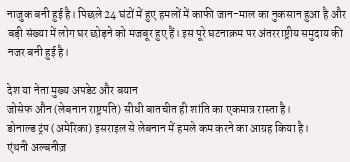नाजुक बनी हुई है। पिछले 24 घंटों में हुए हमलों में काफी जान-माल का नुकसान हुआ है और बड़ी संख्या में लोग घर छोड़ने को मजबूर हुए हैं। इस पूरे घटनाक्रम पर अंतरराष्ट्रीय समुदाय की नजर बनी हुई है।

देश या नेता मुख्य अपडेट और बयान
जोसेफ औन (लेबनान राष्ट्रपति) सीधी बातचीत ही शांति का एकमात्र रास्ता है।
डोनाल्ड ट्रंप (अमेरिका) इसराइल से लेबनान में हमले कम करने का आग्रह किया है।
एंथनी अल्बनीज़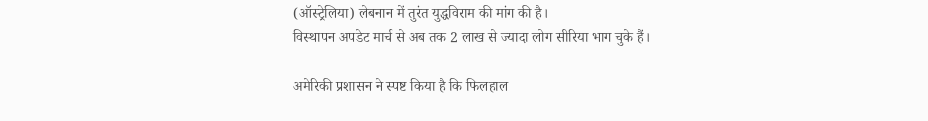(ऑस्ट्रेलिया) लेबनान में तुरंत युद्धविराम की मांग की है।
विस्थापन अपडेट मार्च से अब तक 2 लाख से ज्यादा लोग सीरिया भाग चुके हैं।

अमेरिकी प्रशासन ने स्पष्ट किया है कि फिलहाल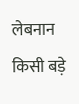लेबनान किसी बड़े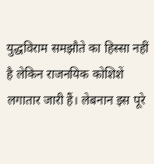युद्धविराम समझौते का हिस्सा नहीं है लेकिन राजनयिक कोशिशें लगातार जारी हैं। लेबनान इस पूरे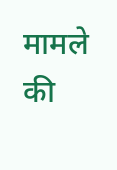मामले की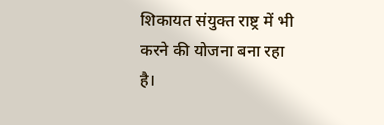शिकायत संयुक्त राष्ट्र में भी करने की योजना बना रहा है।